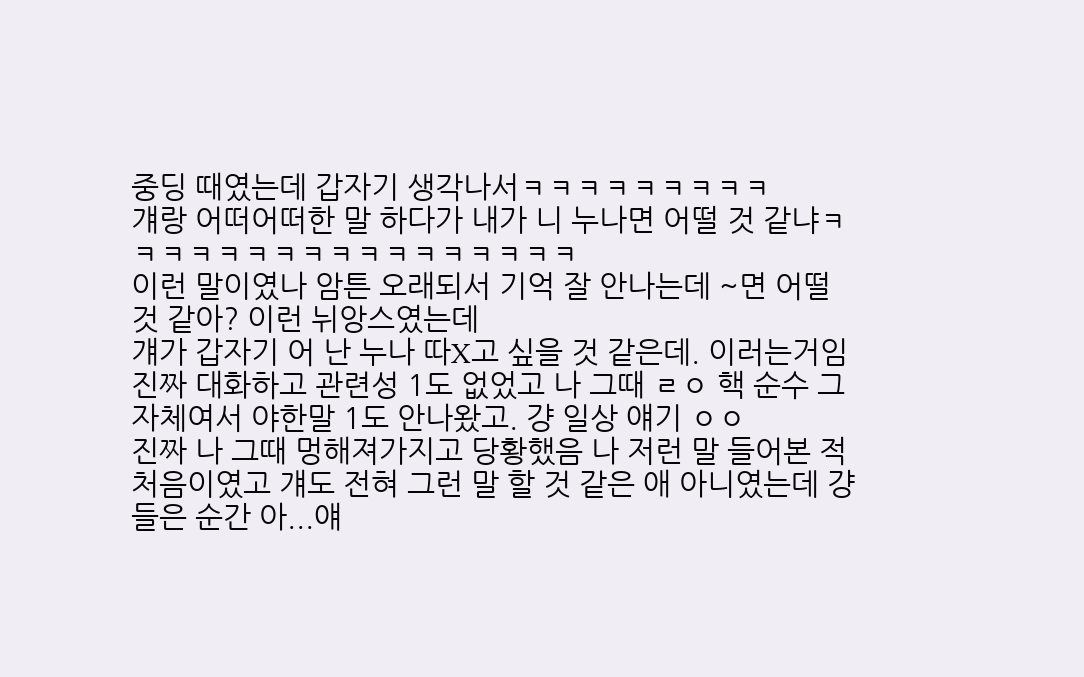중딩 때였는데 갑자기 생각나서ㅋㅋㅋㅋㅋㅋㅋㅋㅋ
걔랑 어떠어떠한 말 하다가 내가 니 누나면 어떨 것 같냐ㅋㅋㅋㅋㅋㅋㅋㅋㅋㅋㅋㅋㅋㅋㅋㅋㅋ
이런 말이였나 암튼 오래되서 기억 잘 안나는데 ~면 어떨 것 같아? 이런 뉘앙스였는데
걔가 갑자기 어 난 누나 따X고 싶을 것 같은데. 이러는거임 진짜 대화하고 관련성 1도 없었고 나 그때 ㄹㅇ 핵 순수 그자체여서 야한말 1도 안나왔고. 걍 일상 얘기 ㅇㅇ
진짜 나 그때 멍해져가지고 당황했음 나 저런 말 들어본 적 처음이였고 걔도 전혀 그런 말 할 것 같은 애 아니였는데 걍 들은 순간 아...얘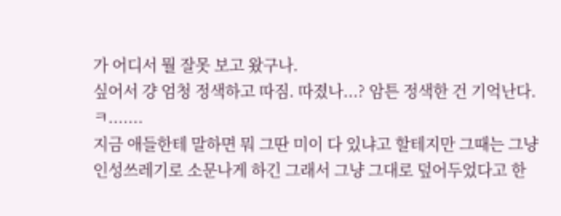가 어디서 뭘 잘못 보고 왔구나.
싶어서 걍 엄청 정색하고 따짐. 따졌나...? 암튼 정색한 건 기억난다. ㅋ.......
지금 애들한테 말하면 뭐 그딴 미이 다 있냐고 할테지만 그때는 그냥 인성쓰레기로 소문나게 하긴 그래서 그냥 그대로 덮어두었다고 한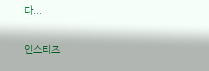다...

인스티즈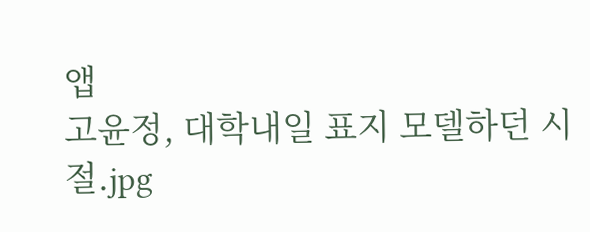앱
고윤정, 대학내일 표지 모델하던 시절.jpg